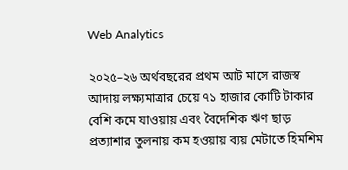Web Analytics

২০২৫–২৬ অর্থবছরের প্রথম আট মাসে রাজস্ব আদায় লক্ষ্যমাত্রার চেয়ে ৭১ হাজার কোটি টাকার বেশি কমে যাওয়ায় এবং বৈদেশিক ঋণ ছাড় প্রত্যাশার তুলনায় কম হওয়ায় ব্যয় মেটাতে হিমশিম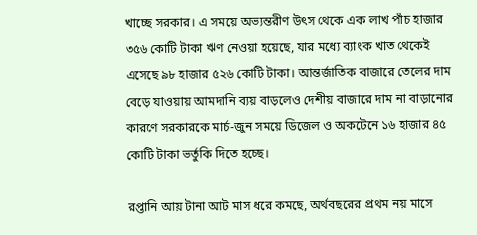খাচ্ছে সরকার। এ সময়ে অভ্যন্তরীণ উৎস থেকে এক লাখ পাঁচ হাজার ৩৫৬ কোটি টাকা ঋণ নেওয়া হয়েছে, যার মধ্যে ব্যাংক খাত থেকেই এসেছে ৯৮ হাজার ৫২৬ কোটি টাকা। আন্তর্জাতিক বাজারে তেলের দাম বেড়ে যাওয়ায় আমদানি ব্যয় বাড়লেও দেশীয় বাজারে দাম না বাড়ানোর কারণে সরকারকে মার্চ-জুন সময়ে ডিজেল ও অকটেনে ১৬ হাজার ৪৫ কোটি টাকা ভর্তুকি দিতে হচ্ছে।

রপ্তানি আয় টানা আট মাস ধরে কমছে, অর্থবছরের প্রথম নয় মাসে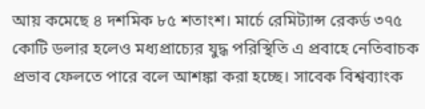আয় কমেছে ৪ দশমিক ৮৫ শতাংশ। মার্চে রেমিট্যান্স রেকর্ড ৩৭৫ কোটি ডলার হলেও মধ্যপ্রাচ্যের যুদ্ধ পরিস্থিতি এ প্রবাহে নেতিবাচক প্রভাব ফেলতে পারে বলে আশঙ্কা করা হচ্ছে। সাবেক বিশ্বব্যাংক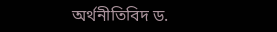অর্থনীতিবিদ ড.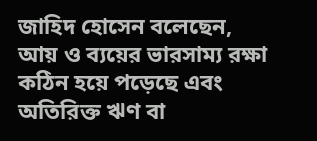জাহিদ হোসেন বলেছেন, আয় ও ব্যয়ের ভারসাম্য রক্ষা কঠিন হয়ে পড়েছে এবং অতিরিক্ত ঋণ বা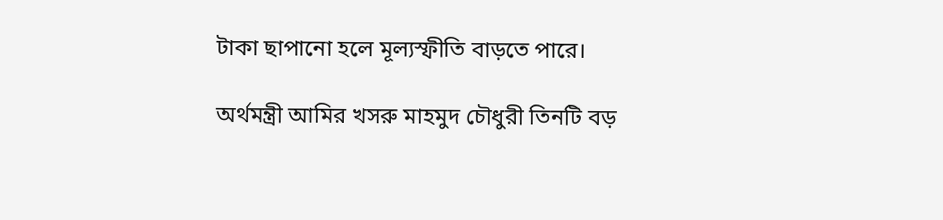টাকা ছাপানো হলে মূল্যস্ফীতি বাড়তে পারে।

অর্থমন্ত্রী আমির খসরু মাহমুদ চৌধুরী তিনটি বড়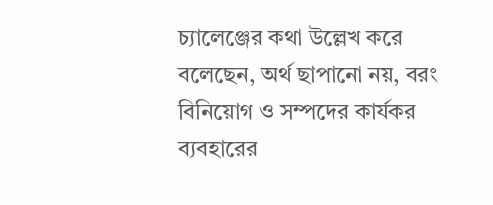চ্যালেঞ্জের কথা উল্লেখ করে বলেছেন, অর্থ ছাপানো নয়, বরং বিনিয়োগ ও সম্পদের কার্যকর ব্যবহারের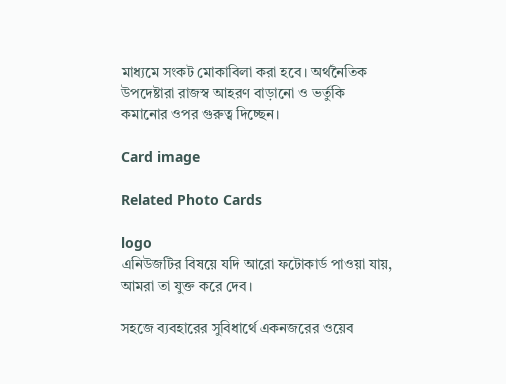মাধ্যমে সংকট মোকাবিলা করা হবে। অর্থনৈতিক উপদেষ্টারা রাজস্ব আহরণ বাড়ানো ও ভর্তুকি কমানোর ওপর গুরুত্ব দিচ্ছেন।

Card image

Related Photo Cards

logo
এনিউজটির বিষয়ে যদি আরো ফটোকার্ড পাওয়া যায়, আমরা তা যুক্ত করে দেব।

সহজে ব্যবহারের সুবিধার্থে একনজরের ওয়েব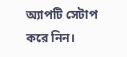অ্যাপটি সেটাপ করে নিন।